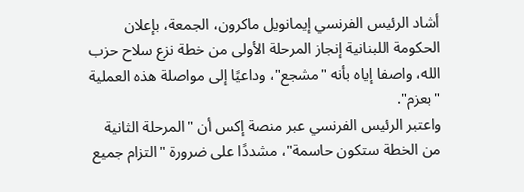أشاد الرئيس الفرنسي إيمانويل ماكرون، الجمعة، بإعلان الحكومة اللبنانية إنجاز المرحلة الأولى من خطة نزع سلاح حزب الله، واصفا إياه بأنه "مشجع"، وداعيًا إلى مواصلة هذه العملية "بعزم".
واعتبر الرئيس الفرنسي عبر منصة إكس أن "المرحلة الثانية من الخطة ستكون حاسمة"، مشددًا على ضرورة "التزام جميع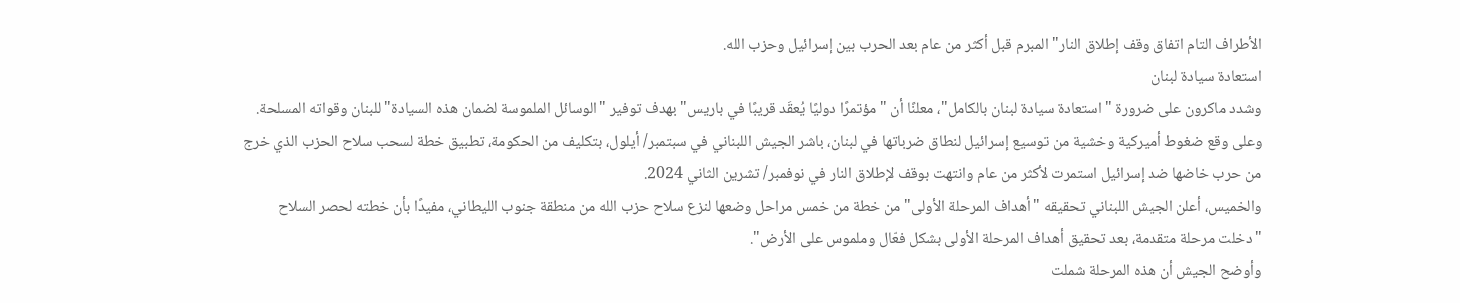الأطراف التام اتفاق وقف إطلاق النار" المبرم قبل أكثر من عام بعد الحرب بين إسرائيل وحزب الله.
استعادة سيادة لبنان
وشدد ماكرون على ضرورة "استعادة سيادة لبنان بالكامل"، معلنًا أن "مؤتمرًا دوليًا يُعقَد قريبًا في باريس" بهدف توفير "الوسائل الملموسة لضمان هذه السيادة" للبنان وقواته المسلحة.
وعلى وقع ضغوط أميركية وخشية من توسيع إسرائيل لنطاق ضرباتها في لبنان، باشر الجيش اللبناني في سبتمبر/ أيلول، بتكليف من الحكومة، تطبيق خطة لسحب سلاح الحزب الذي خرج من حرب خاضها ضد إسرائيل استمرت لأكثر من عام وانتهت بوقف لإطلاق النار في نوفمبر/ تشرين الثاني 2024.
والخميس، أعلن الجيش اللبناني تحقيقه "أهداف المرحلة الأولى" من خطة من خمس مراحل وضعها لنزع سلاح حزب الله من منطقة جنوب الليطاني، مفيدًا بأن خطته لحصر السلاح "دخلت مرحلة متقدمة، بعد تحقيق أهداف المرحلة الأولى بشكل فعّال وملموس على الأرض".
وأوضح الجيش أن هذه المرحلة شملت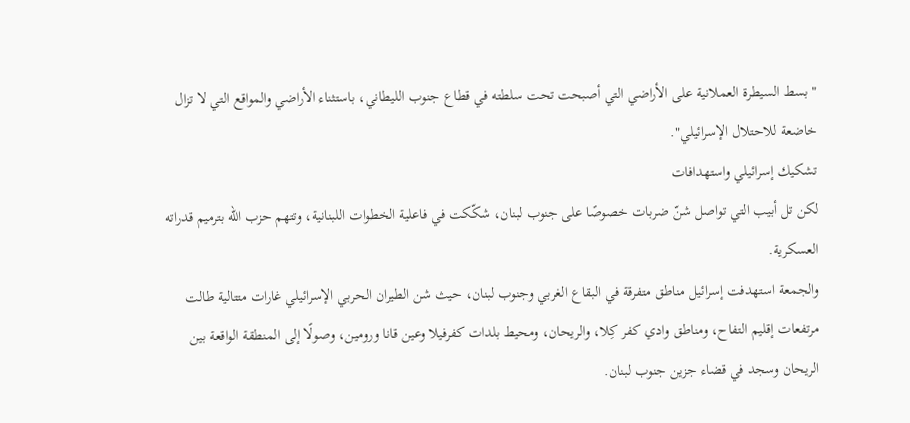"بسط السيطرة العملانية على الأراضي التي أصبحت تحت سلطته في قطاع جنوب الليطاني، باستثناء الأراضي والمواقع التي لا تزال خاضعة للاحتلال الإسرائيلي".
تشكيك إسرائيلي واستهدافات
لكن تل أبيب التي تواصل شنّ ضربات خصوصًا على جنوب لبنان، شكّكت في فاعلية الخطوات اللبنانية، وتتهم حزب الله بترميم قدراته العسكرية.
والجمعة استهدفت إسرائيل مناطق متفرقة في البقاع الغربي وجنوب لبنان، حيث شن الطيران الحربي الإسرائيلي غارات متتالية طالت مرتفعات إقليم التفاح، ومناطق وادي كفر كِلا، والريحان، ومحيط بلدات كفرفيلا وعين قانا ورومين، وصولًا إلى المنطقة الواقعة بين الريحان وسجد في قضاء جزين جنوب لبنان.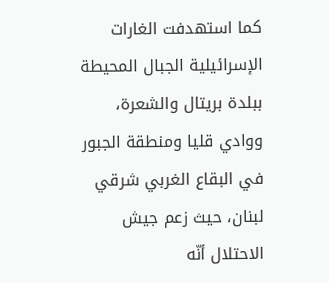كما استهدفت الغارات الإسرائيلية الجبال المحيطة ببلدة بريتال والشعرة، ووادي قليا ومنطقة الجبور في البقاع الغربي شرقي لبنان، حيث زعم جيش الاحتلال أنّه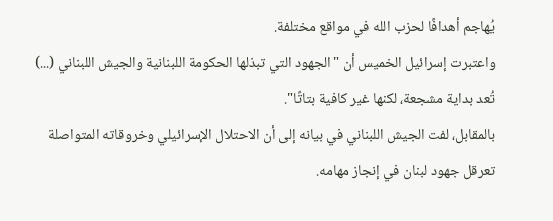يُهاجم أهدافًا لحزب الله في مواقع مختلفة.
واعتبرت إسرائيل الخميس أن "الجهود التي تبذلها الحكومة اللبنانية والجيش اللبناني (...) تُعد بداية مشجعة، لكنها غير كافية بتاتًا".
بالمقابل، لفت الجيش اللبناني في بيانه إلى أن الاحتلال الإسرائيلي وخروقاته المتواصلة تعرقل جهود لبنان في إنجاز مهامه.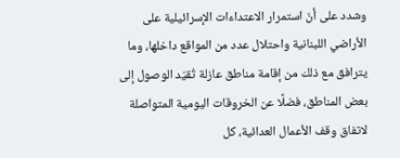وشدد على أنّ استمرار الاعتداءات الإسرائيلية على الأراضي اللبنانية واحتلال عدد من المواقع داخلها، وما يترافق مع ذلك من إقامة مناطق عازلة تُقيّد الوصول إلى بعض المناطق، فضلًا عن الخروقات اليومية المتواصلة لاتفاق وقف الأعمال العدائية، كل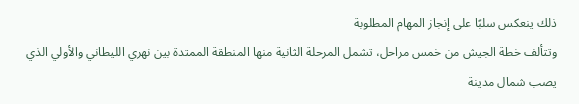ذلك ينعكس سلبًا على إنجاز المهام المطلوبة
وتتألف خطة الجيش من خمس مراحل، تشمل المرحلة الثانية منها المنطقة الممتدة بين نهري الليطاني والأولي الذي يصب شمال مدينة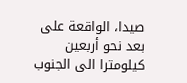صيدا، الواقعة على بعد نحو أربعين كيلومترا الى الجنوب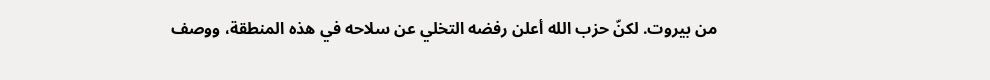من بيروت. لكنّ حزب الله أعلن رفضه التخلي عن سلاحه في هذه المنطقة، ووصف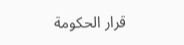قرار الحكومة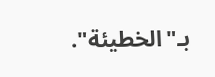بـ"الخطيئة".